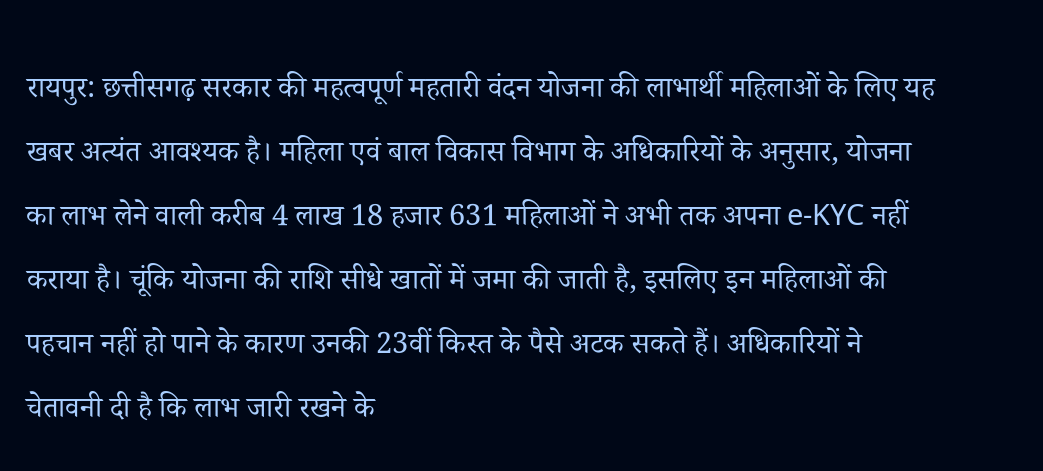रायपुर: छत्तीसगढ़ सरकार की महत्वपूर्ण महतारी वंदन योजना की लाभार्थी महिलाओं के लिए यह खबर अत्यंत आवश्यक है। महिला एवं बाल विकास विभाग के अधिकारियों के अनुसार, योजना का लाभ लेने वाली करीब 4 लाख 18 हजार 631 महिलाओं ने अभी तक अपना e-KYC नहीं कराया है। चूंकि योजना की राशि सीधे खातों में जमा की जाती है, इसलिए इन महिलाओं की पहचान नहीं हो पाने के कारण उनकी 23वीं किस्त के पैसे अटक सकते हैं। अधिकारियों ने चेतावनी दी है कि लाभ जारी रखने के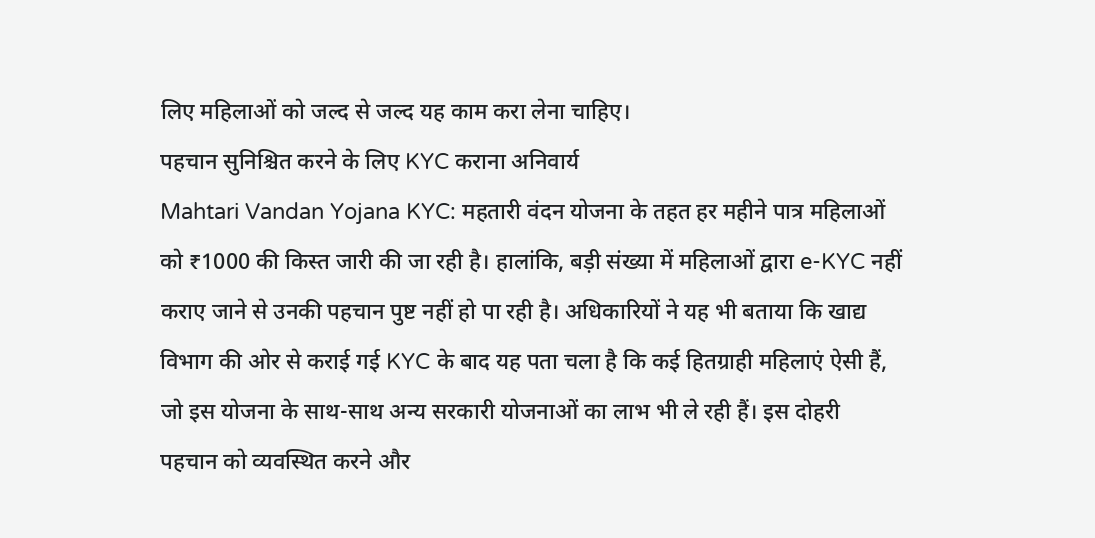लिए महिलाओं को जल्द से जल्द यह काम करा लेना चाहिए।
पहचान सुनिश्चित करने के लिए KYC कराना अनिवार्य
Mahtari Vandan Yojana KYC: महतारी वंदन योजना के तहत हर महीने पात्र महिलाओं को ₹1000 की किस्त जारी की जा रही है। हालांकि, बड़ी संख्या में महिलाओं द्वारा e-KYC नहीं कराए जाने से उनकी पहचान पुष्ट नहीं हो पा रही है। अधिकारियों ने यह भी बताया कि खाद्य विभाग की ओर से कराई गई KYC के बाद यह पता चला है कि कई हितग्राही महिलाएं ऐसी हैं, जो इस योजना के साथ-साथ अन्य सरकारी योजनाओं का लाभ भी ले रही हैं। इस दोहरी पहचान को व्यवस्थित करने और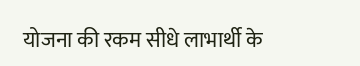योजना की रकम सीधे लाभार्थी के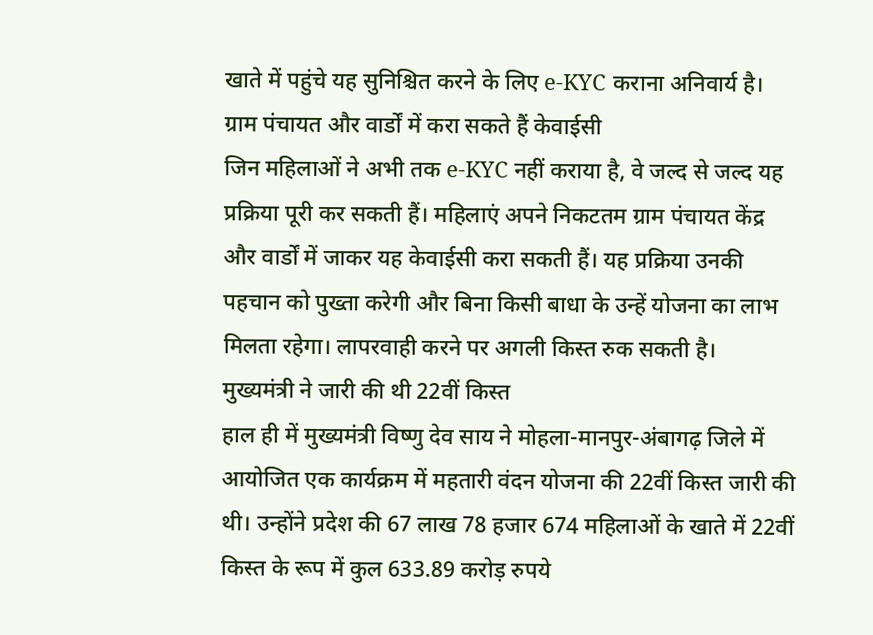खाते में पहुंचे यह सुनिश्चित करने के लिए e-KYC कराना अनिवार्य है।
ग्राम पंचायत और वार्डों में करा सकते हैं केवाईसी
जिन महिलाओं ने अभी तक e-KYC नहीं कराया है, वे जल्द से जल्द यह प्रक्रिया पूरी कर सकती हैं। महिलाएं अपने निकटतम ग्राम पंचायत केंद्र और वार्डों में जाकर यह केवाईसी करा सकती हैं। यह प्रक्रिया उनकी पहचान को पुख्ता करेगी और बिना किसी बाधा के उन्हें योजना का लाभ मिलता रहेगा। लापरवाही करने पर अगली किस्त रुक सकती है।
मुख्यमंत्री ने जारी की थी 22वीं किस्त
हाल ही में मुख्यमंत्री विष्णु देव साय ने मोहला-मानपुर-अंबागढ़ जिले में आयोजित एक कार्यक्रम में महतारी वंदन योजना की 22वीं किस्त जारी की थी। उन्होंने प्रदेश की 67 लाख 78 हजार 674 महिलाओं के खाते में 22वीं किस्त के रूप में कुल 633.89 करोड़ रुपये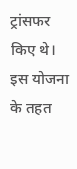ट्रांसफर किए थे। इस योजना के तहत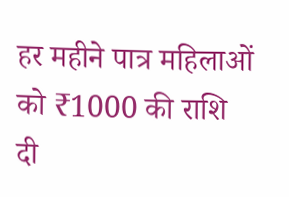हर महीने पात्र महिलाओं को ₹1000 की राशि दी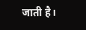जाती है।